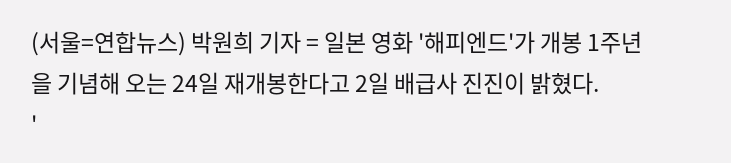(서울=연합뉴스) 박원희 기자 = 일본 영화 '해피엔드'가 개봉 1주년을 기념해 오는 24일 재개봉한다고 2일 배급사 진진이 밝혔다.
'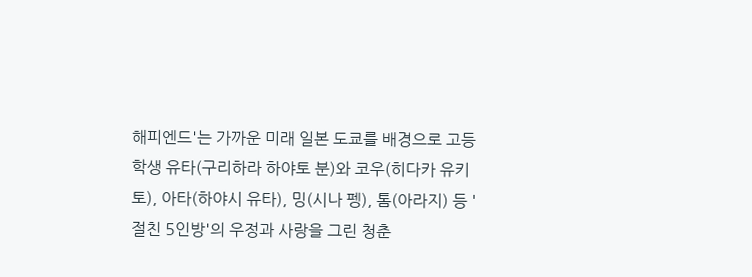해피엔드'는 가까운 미래 일본 도쿄를 배경으로 고등학생 유타(구리하라 하야토 분)와 코우(히다카 유키토), 아타(하야시 유타), 밍(시나 펭), 톰(아라지) 등 '절친 5인방'의 우정과 사랑을 그린 청춘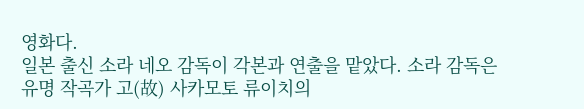영화다.
일본 출신 소라 네오 감독이 각본과 연출을 맡았다. 소라 감독은 유명 작곡가 고(故) 사카모토 류이치의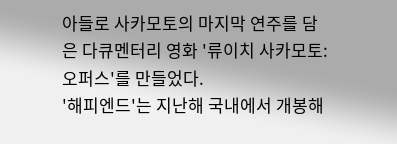아들로 사카모토의 마지막 연주를 담은 다큐멘터리 영화 '류이치 사카모토: 오퍼스'를 만들었다.
'해피엔드'는 지난해 국내에서 개봉해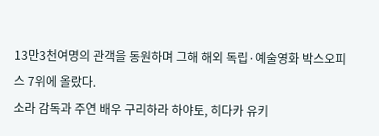13만3천여명의 관객을 동원하며 그해 해외 독립·예술영화 박스오피스 7위에 올랐다.
소라 감독과 주연 배우 구리하라 하야토, 히다카 유키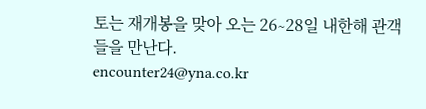토는 재개봉을 맞아 오는 26∼28일 내한해 관객들을 만난다.
encounter24@yna.co.kr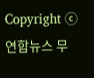Copyright ⓒ 연합뉴스 무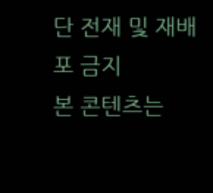단 전재 및 재배포 금지
본 콘텐츠는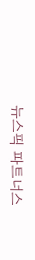뉴스픽 파트너스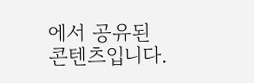에서 공유된 콘텐츠입니다.